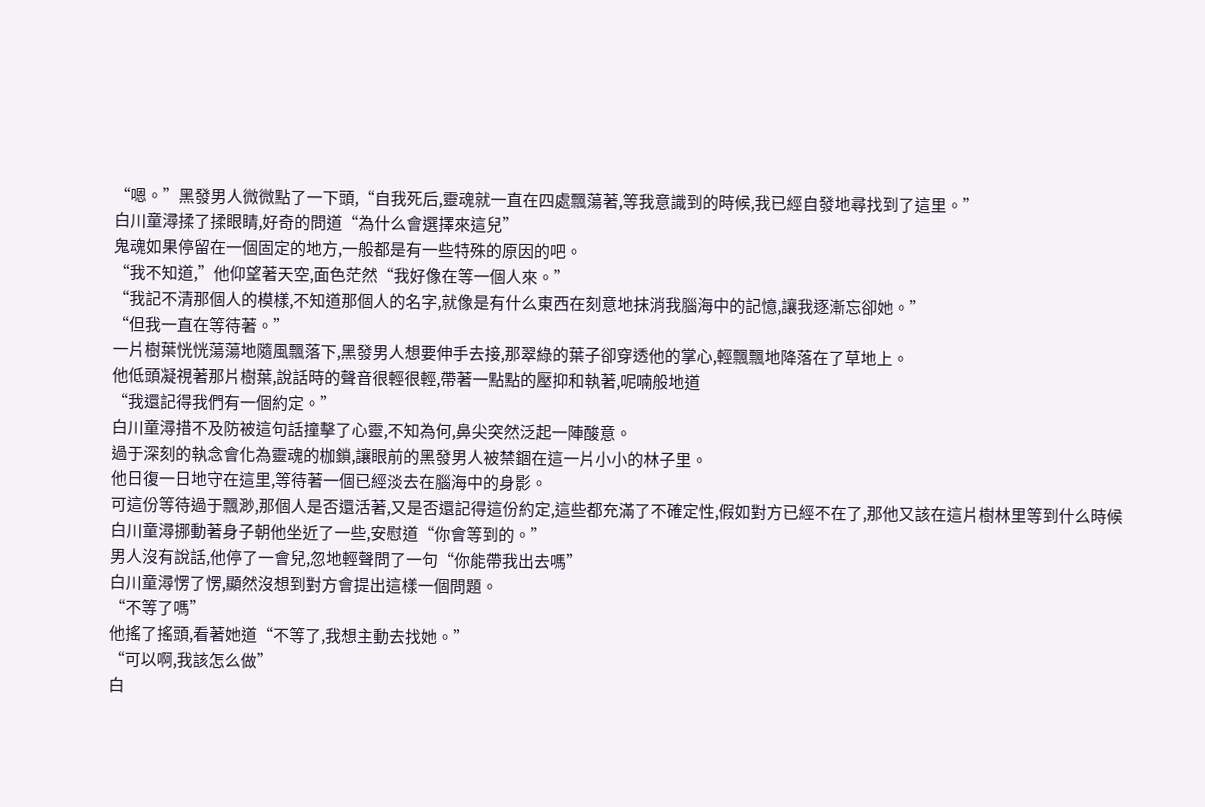“嗯。”黑發男人微微點了一下頭,“自我死后,靈魂就一直在四處飄蕩著,等我意識到的時候,我已經自發地尋找到了這里。”
白川童潯揉了揉眼睛,好奇的問道“為什么會選擇來這兒”
鬼魂如果停留在一個固定的地方,一般都是有一些特殊的原因的吧。
“我不知道,”他仰望著天空,面色茫然“我好像在等一個人來。”
“我記不清那個人的模樣,不知道那個人的名字,就像是有什么東西在刻意地抹消我腦海中的記憶,讓我逐漸忘卻她。”
“但我一直在等待著。”
一片樹葉恍恍蕩蕩地隨風飄落下,黑發男人想要伸手去接,那翠綠的葉子卻穿透他的掌心,輕飄飄地降落在了草地上。
他低頭凝視著那片樹葉,說話時的聲音很輕很輕,帶著一點點的壓抑和執著,呢喃般地道
“我還記得我們有一個約定。”
白川童潯措不及防被這句話撞擊了心靈,不知為何,鼻尖突然泛起一陣酸意。
過于深刻的執念會化為靈魂的枷鎖,讓眼前的黑發男人被禁錮在這一片小小的林子里。
他日復一日地守在這里,等待著一個已經淡去在腦海中的身影。
可這份等待過于飄渺,那個人是否還活著,又是否還記得這份約定,這些都充滿了不確定性,假如對方已經不在了,那他又該在這片樹林里等到什么時候
白川童潯挪動著身子朝他坐近了一些,安慰道“你會等到的。”
男人沒有說話,他停了一會兒,忽地輕聲問了一句“你能帶我出去嗎”
白川童潯愣了愣,顯然沒想到對方會提出這樣一個問題。
“不等了嗎”
他搖了搖頭,看著她道“不等了,我想主動去找她。”
“可以啊,我該怎么做”
白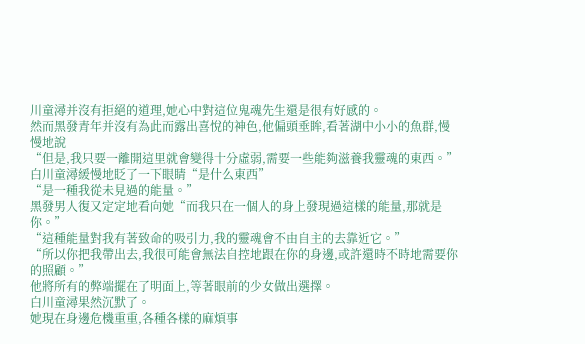川童潯并沒有拒絕的道理,她心中對這位鬼魂先生還是很有好感的。
然而黑發青年并沒有為此而露出喜悅的神色,他偏頭垂眸,看著湖中小小的魚群,慢慢地說
“但是,我只要一離開這里就會變得十分虛弱,需要一些能夠滋養我靈魂的東西。”
白川童潯緩慢地眨了一下眼睛“是什么東西”
“是一種我從未見過的能量。”
黑發男人復又定定地看向她“而我只在一個人的身上發現過這樣的能量,那就是你。”
“這種能量對我有著致命的吸引力,我的靈魂會不由自主的去靠近它。”
“所以你把我帶出去,我很可能會無法自控地跟在你的身邊,或許還時不時地需要你的照顧。”
他將所有的弊端擺在了明面上,等著眼前的少女做出選擇。
白川童潯果然沉默了。
她現在身邊危機重重,各種各樣的麻煩事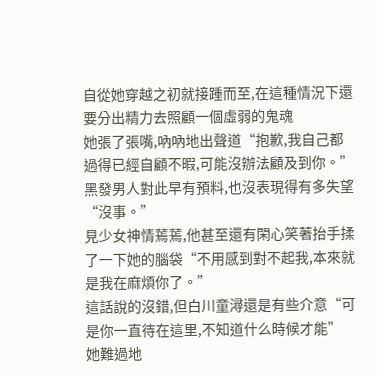自從她穿越之初就接踵而至,在這種情況下還要分出精力去照顧一個虛弱的鬼魂
她張了張嘴,吶吶地出聲道“抱歉,我自己都過得已經自顧不暇,可能沒辦法顧及到你。”
黑發男人對此早有預料,也沒表現得有多失望“沒事。”
見少女神情蔫蔫,他甚至還有閑心笑著抬手揉了一下她的腦袋“不用感到對不起我,本來就是我在麻煩你了。”
這話說的沒錯,但白川童潯還是有些介意“可是你一直待在這里,不知道什么時候才能”
她難過地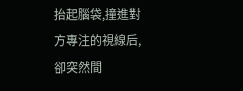抬起腦袋,撞進對方專注的視線后,卻突然間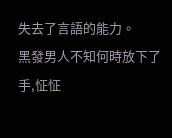失去了言語的能力。
黑發男人不知何時放下了手,怔怔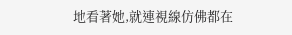地看著她,就連視線仿佛都在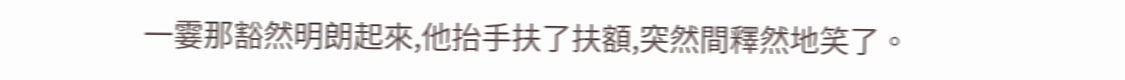一霎那豁然明朗起來,他抬手扶了扶額,突然間釋然地笑了。